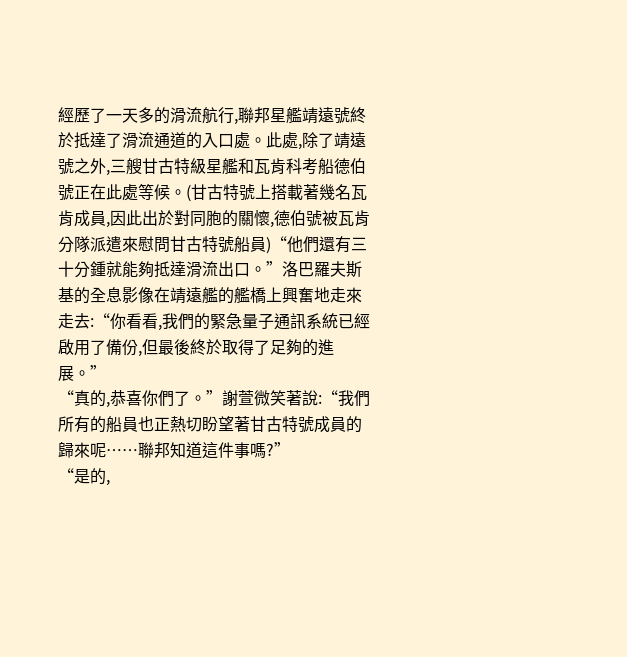經歷了一天多的滑流航行,聯邦星艦靖遠號終於抵達了滑流通道的入口處。此處,除了靖遠號之外,三艘甘古特級星艦和瓦肯科考船德伯號正在此處等候。(甘古特號上搭載著幾名瓦肯成員,因此出於對同胞的關懷,德伯號被瓦肯分隊派遣來慰問甘古特號船員)“他們還有三十分鍾就能夠抵達滑流出口。”洛巴羅夫斯基的全息影像在靖遠艦的艦橋上興奮地走來走去:“你看看,我們的緊急量子通訊系統已經啟用了備份,但最後終於取得了足夠的進展。”
“真的,恭喜你們了。”謝萱微笑著說:“我們所有的船員也正熱切盼望著甘古特號成員的歸來呢……聯邦知道這件事嗎?”
“是的,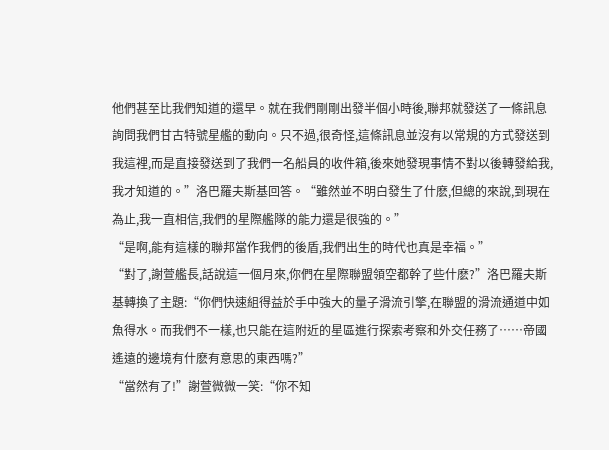他們甚至比我們知道的還早。就在我們剛剛出發半個小時後,聯邦就發送了一條訊息詢問我們甘古特號星艦的動向。只不過,很奇怪,這條訊息並沒有以常規的方式發送到我這裡,而是直接發送到了我們一名船員的收件箱,後來她發現事情不對以後轉發給我,我才知道的。”洛巴羅夫斯基回答。“雖然並不明白發生了什麽,但總的來說,到現在為止,我一直相信,我們的星際艦隊的能力還是很強的。”
“是啊,能有這樣的聯邦當作我們的後盾,我們出生的時代也真是幸福。”
“對了,謝萱艦長,話說這一個月來,你們在星際聯盟領空都幹了些什麽?”洛巴羅夫斯基轉換了主題:“你們快速組得益於手中強大的量子滑流引擎,在聯盟的滑流通道中如魚得水。而我們不一樣,也只能在這附近的星區進行探索考察和外交任務了……帝國遙遠的邊境有什麽有意思的東西嗎?”
“當然有了!”謝萱微微一笑:“你不知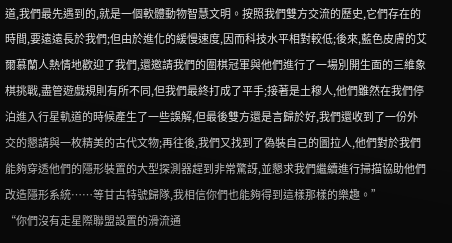道,我們最先遇到的,就是一個軟體動物智慧文明。按照我們雙方交流的歷史,它們存在的時間,要遠遠長於我們;但由於進化的緩慢速度,因而科技水平相對較低;後來,藍色皮膚的艾爾慕蘭人熱情地歡迎了我們,還邀請我們的圍棋冠軍與他們進行了一場別開生面的三維象棋挑戰,盡管遊戲規則有所不同,但我們最終打成了平手;接著是土穆人,他們雖然在我們停泊進入行星軌道的時候產生了一些誤解,但最後雙方還是言歸於好,我們還收到了一份外交的懇請與一枚精美的古代文物;再往後,我們又找到了偽裝自己的圖拉人,他們對於我們能夠穿透他們的隱形裝置的大型探測器趕到非常驚訝,並懇求我們繼續進行掃描協助他們改造隱形系統……等甘古特號歸隊,我相信你們也能夠得到這樣那樣的樂趣。”
“你們沒有走星際聯盟設置的滑流通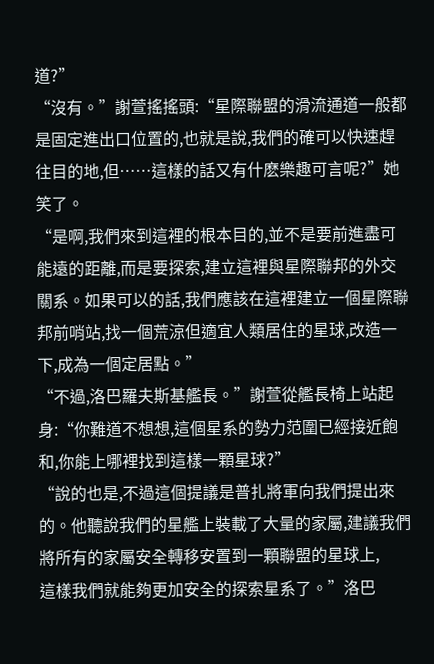道?”
“沒有。”謝萱搖搖頭:“星際聯盟的滑流通道一般都是固定進出口位置的,也就是說,我們的確可以快速趕往目的地,但……這樣的話又有什麽樂趣可言呢?”她笑了。
“是啊,我們來到這裡的根本目的,並不是要前進盡可能遠的距離,而是要探索,建立這裡與星際聯邦的外交關系。如果可以的話,我們應該在這裡建立一個星際聯邦前哨站,找一個荒涼但適宜人類居住的星球,改造一下,成為一個定居點。”
“不過,洛巴羅夫斯基艦長。”謝萱從艦長椅上站起身:“你難道不想想,這個星系的勢力范圍已經接近飽和,你能上哪裡找到這樣一顆星球?”
“說的也是,不過這個提議是普扎將軍向我們提出來的。他聽說我們的星艦上裝載了大量的家屬,建議我們將所有的家屬安全轉移安置到一顆聯盟的星球上,
這樣我們就能夠更加安全的探索星系了。”洛巴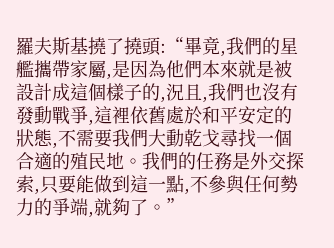羅夫斯基撓了撓頭:“畢竟,我們的星艦攜帶家屬,是因為他們本來就是被設計成這個樣子的,況且,我們也沒有發動戰爭,這裡依舊處於和平安定的狀態,不需要我們大動乾戈尋找一個合適的殖民地。我們的任務是外交探索,只要能做到這一點,不參與任何勢力的爭端,就夠了。”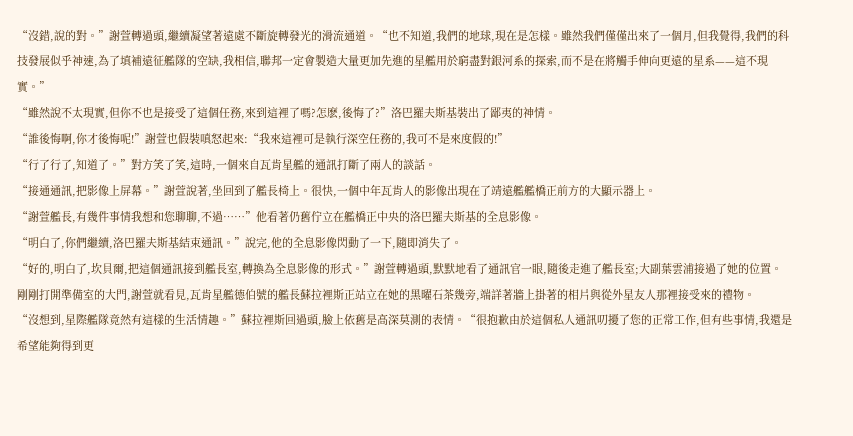“沒錯,說的對。”謝萱轉過頭,繼續凝望著遠處不斷旋轉發光的滑流通道。“也不知道,我們的地球,現在是怎樣。雖然我們僅僅出來了一個月,但我覺得,我們的科技發展似乎神速,為了填補遠征艦隊的空缺,我相信,聯邦一定會製造大量更加先進的星艦用於窮盡對銀河系的探索,而不是在將觸手伸向更遠的星系——這不現實。”
“雖然說不太現實,但你不也是接受了這個任務,來到這裡了嗎?怎麽,後悔了?”洛巴羅夫斯基裝出了鄙夷的神情。
“誰後悔啊,你才後悔呢!”謝萱也假裝嗔怒起來:“我來這裡可是執行深空任務的,我可不是來度假的!”
“行了行了,知道了。”對方笑了笑,這時,一個來自瓦肯星艦的通訊打斷了兩人的談話。
“接通通訊,把影像上屏幕。”謝萱說著,坐回到了艦長椅上。很快,一個中年瓦肯人的影像出現在了靖遠艦艦橋正前方的大顯示器上。
“謝萱艦長,有幾件事情我想和您聊聊,不過……”他看著仍舊佇立在艦橋正中央的洛巴羅夫斯基的全息影像。
“明白了,你們繼續,洛巴羅夫斯基結束通訊。”說完,他的全息影像閃動了一下,隨即消失了。
“好的,明白了,坎貝爾,把這個通訊接到艦長室,轉換為全息影像的形式。”謝萱轉過頭,默默地看了通訊官一眼,隨後走進了艦長室;大副葉雲浦接過了她的位置。
剛剛打開準備室的大門,謝萱就看見,瓦肯星艦德伯號的艦長蘇拉裡斯正站立在她的黑曜石茶幾旁,端詳著牆上掛著的相片與從外星友人那裡接受來的禮物。
“沒想到,星際艦隊竟然有這樣的生活情趣。”蘇拉裡斯回過頭,臉上依舊是高深莫測的表情。“很抱歉由於這個私人通訊叨擾了您的正常工作,但有些事情,我還是希望能夠得到更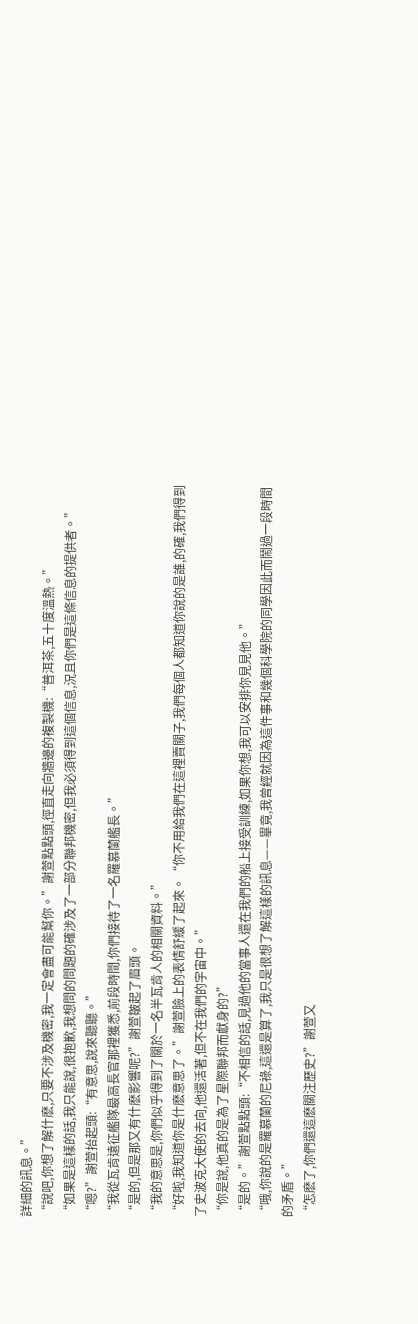詳細的訊息。”
“說吧,你想了解什麽,只要不涉及機密,我一定會盡可能幫你。”謝萱點點頭,徑直走向牆邊的複製機:“普洱茶,五十度溫熱。”
“如果是這樣的話,我只能說,很抱歉,我想問的問題的確涉及了一部分聯邦機密,但我必須得到這個信息,況且你們是這條信息的提供者。”
“嗯?”謝萱抬起頭:“有意思,說來聽聽。”
“我從瓦肯遠征艦隊最高長官那裡獲悉,前段時間,你們接待了一名羅慕蘭艦長。”
“是的,但是那又有什麽影響呢?”謝萱皺起了眉頭。
“我的意思是,你們似乎得到了關於一名半瓦肯人的相關資料。”
“好啦,我知道你是什麽意思了。”謝萱臉上的表情舒緩了起來。“你不用給我們在這裡賣關子,我們每個人都知道你說的是誰,的確,我們得到了史波克大使的去向,他還活著,但不在我們的宇宙中。”
“你是說,他真的是為了星際聯邦而獻身的?”
“是的。”謝萱點點頭:“不相信的話,見過他的當事人還在我們的船上接受訓練,如果你想,我可以安排你見見他。”
“哦,你說的是羅慕蘭的尼祿,這還是算了,我只是很想了解這樣的訊息——畢竟,我曾經就因為這件事和幾個科學院的同學因此而鬧過一段時間的矛盾。”
“怎麽了,你們還這麽關注歷史?”謝萱又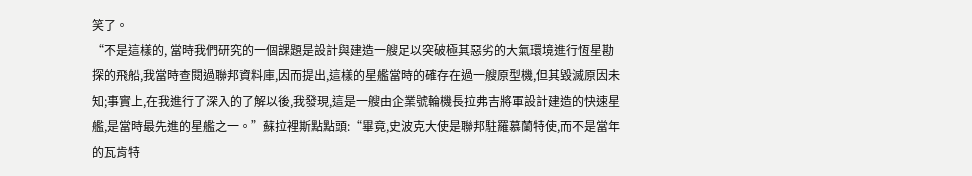笑了。
“不是這樣的, 當時我們研究的一個課題是設計與建造一艘足以突破極其惡劣的大氣環境進行恆星勘探的飛船,我當時查閱過聯邦資料庫,因而提出,這樣的星艦當時的確存在過一艘原型機,但其毀滅原因未知;事實上,在我進行了深入的了解以後,我發現,這是一艘由企業號輪機長拉弗吉將軍設計建造的快速星艦,是當時最先進的星艦之一。”蘇拉裡斯點點頭:“畢竟,史波克大使是聯邦駐羅慕蘭特使,而不是當年的瓦肯特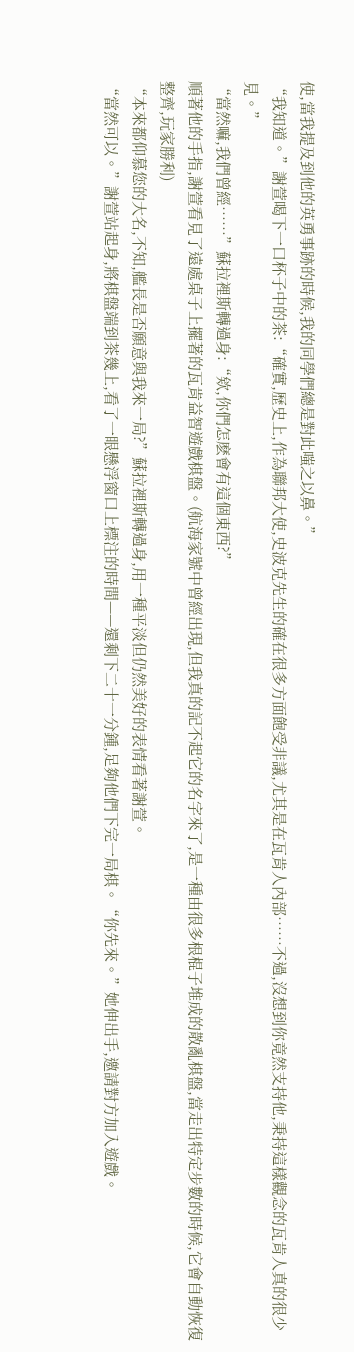使,當我提及到他的英勇事跡的時候,我的同學們總是對此嗤之以鼻。”
“我知道。”謝萱喝下一口杯子中的茶:“確實,歷史上,作為聯邦大使,史波克先生的確在很多方面飽受非議,尤其是在瓦肯人內部……不過,沒想到你竟然支持他,秉持這樣觀念的瓦肯人真的很少見。”
“當然嘛,我們曾經……”蘇拉裡斯轉過身:“欸,你們怎麽會有這個東西?”
順著他的手指,謝萱看見了遠處桌子上擺著的瓦肯益智遊戲棋盤。(航海家號中曾經出現,但我真的記不起它的名字來了,是一種由很多根棍子堆成的散亂棋盤,當走出特定步數的時候,它會自動恢復整齊,玩家勝利)
“本來都仰慕您的大名,不知,艦長是否願意與我來一局?”蘇拉裡斯轉過身,用一種平淡但仍然美好的表情看著謝萱。
“當然可以。”謝萱站起身,將棋盤端到茶幾上,看了一眼懸浮窗口上標注的時間——還剩下二十一分鍾,足夠他們下完一局棋。“你先來。”她伸出手,邀請對方加入遊戲。